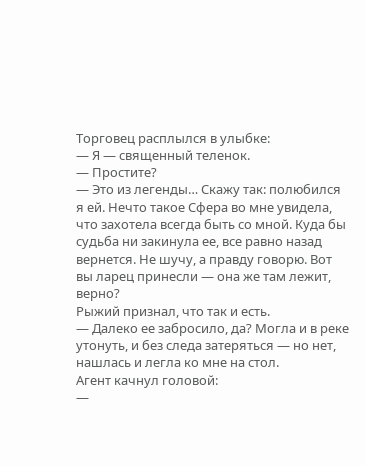Торговец расплылся в улыбке:
— Я — священный теленок.
— Простите?
— Это из легенды… Скажу так: полюбился я ей. Нечто такое Сфера во мне увидела, что захотела всегда быть со мной. Куда бы судьба ни закинула ее, все равно назад вернется. Не шучу, а правду говорю. Вот вы ларец принесли — она же там лежит, верно?
Рыжий признал, что так и есть.
— Далеко ее забросило, да? Могла и в реке утонуть, и без следа затеряться — но нет, нашлась и легла ко мне на стол.
Агент качнул головой:
—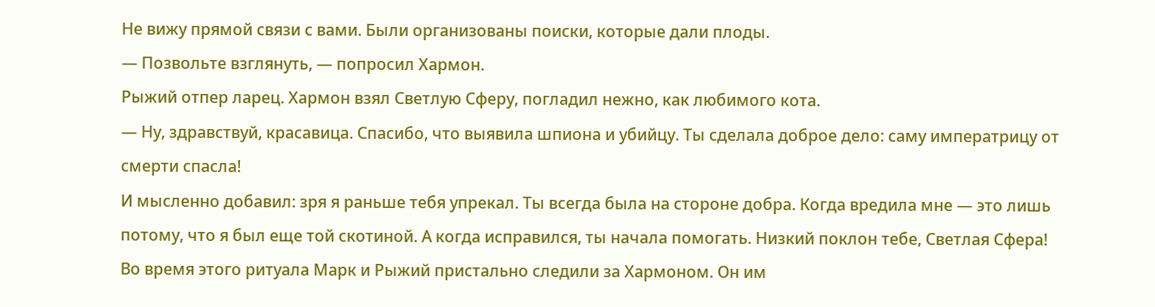Не вижу прямой связи с вами. Были организованы поиски, которые дали плоды.
— Позвольте взглянуть, — попросил Хармон.
Рыжий отпер ларец. Хармон взял Светлую Сферу, погладил нежно, как любимого кота.
— Ну, здравствуй, красавица. Спасибо, что выявила шпиона и убийцу. Ты сделала доброе дело: саму императрицу от смерти спасла!
И мысленно добавил: зря я раньше тебя упрекал. Ты всегда была на стороне добра. Когда вредила мне — это лишь потому, что я был еще той скотиной. А когда исправился, ты начала помогать. Низкий поклон тебе, Светлая Сфера!
Во время этого ритуала Марк и Рыжий пристально следили за Хармоном. Он им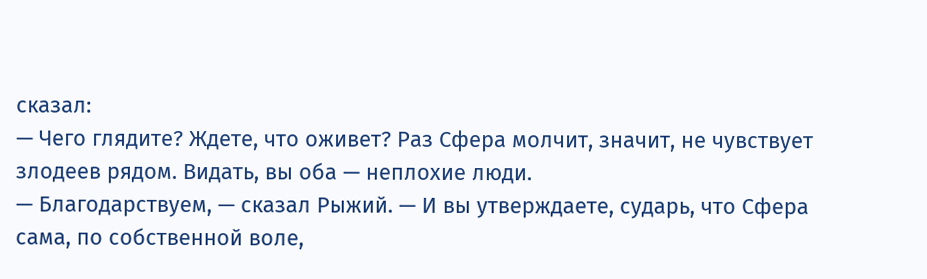сказал:
— Чего глядите? Ждете, что оживет? Раз Сфера молчит, значит, не чувствует злодеев рядом. Видать, вы оба — неплохие люди.
— Благодарствуем, — сказал Рыжий. — И вы утверждаете, сударь, что Сфера сама, по собственной воле,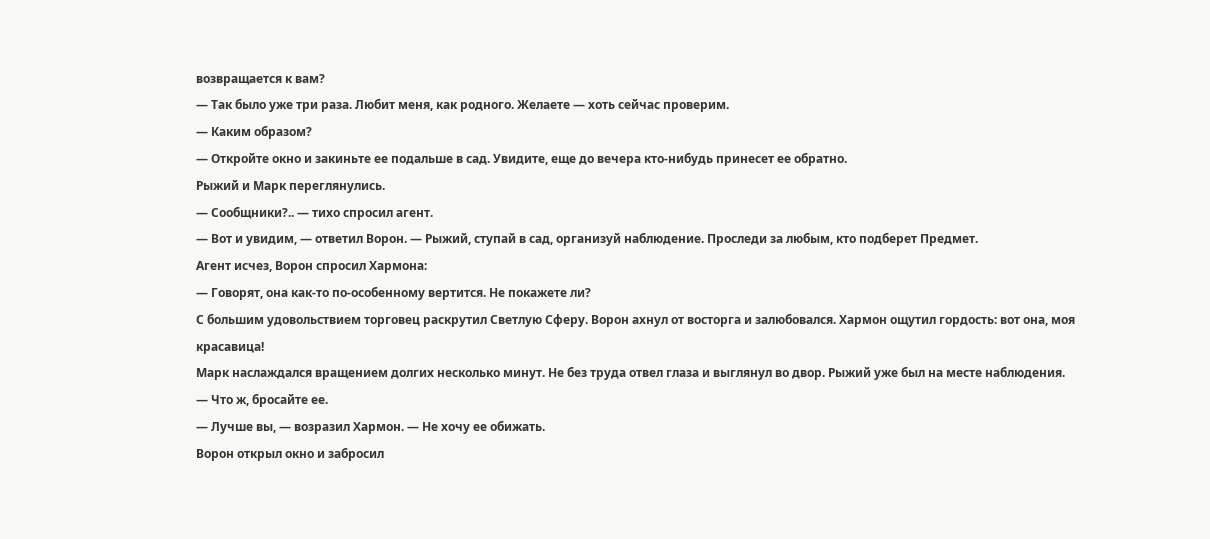возвращается к вам?
— Так было уже три раза. Любит меня, как родного. Желаете — хоть сейчас проверим.
— Каким образом?
— Откройте окно и закиньте ее подальше в сад. Увидите, еще до вечера кто-нибудь принесет ее обратно.
Рыжий и Марк переглянулись.
— Сообщники?.. — тихо спросил агент.
— Вот и увидим, — ответил Ворон. — Рыжий, ступай в сад, организуй наблюдение. Проследи за любым, кто подберет Предмет.
Агент исчез, Ворон спросил Хармона:
— Говорят, она как-то по-особенному вертится. Не покажете ли?
С большим удовольствием торговец раскрутил Светлую Сферу. Ворон ахнул от восторга и залюбовался. Хармон ощутил гордость: вот она, моя красавица!
Марк наслаждался вращением долгих несколько минут. Не без труда отвел глаза и выглянул во двор. Рыжий уже был на месте наблюдения.
— Что ж, бросайте ее.
— Лучше вы, — возразил Хармон. — Не хочу ее обижать.
Ворон открыл окно и забросил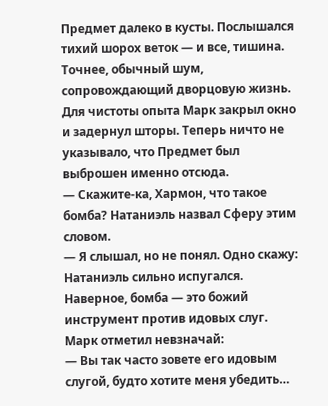Предмет далеко в кусты. Послышался тихий шорох веток — и все, тишина. Точнее, обычный шум, сопровождающий дворцовую жизнь. Для чистоты опыта Марк закрыл окно и задернул шторы. Теперь ничто не указывало, что Предмет был выброшен именно отсюда.
— Скажите-ка, Хармон, что такое бомба? Натаниэль назвал Сферу этим словом.
— Я слышал, но не понял. Одно скажу: Натаниэль сильно испугался. Наверное, бомба — это божий инструмент против идовых слуг.
Марк отметил невзначай:
— Вы так часто зовете его идовым слугой, будто хотите меня убедить…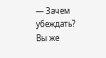— Зачем убеждать? Вы же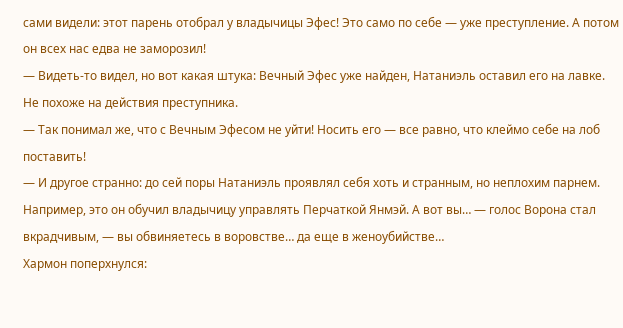сами видели: этот парень отобрал у владычицы Эфес! Это само по себе — уже преступление. А потом он всех нас едва не заморозил!
— Видеть-то видел, но вот какая штука: Вечный Эфес уже найден, Натаниэль оставил его на лавке. Не похоже на действия преступника.
— Так понимал же, что с Вечным Эфесом не уйти! Носить его — все равно, что клеймо себе на лоб поставить!
— И другое странно: до сей поры Натаниэль проявлял себя хоть и странным, но неплохим парнем. Например, это он обучил владычицу управлять Перчаткой Янмэй. А вот вы… — голос Ворона стал вкрадчивым, — вы обвиняетесь в воровстве… да еще в женоубийстве…
Хармон поперхнулся: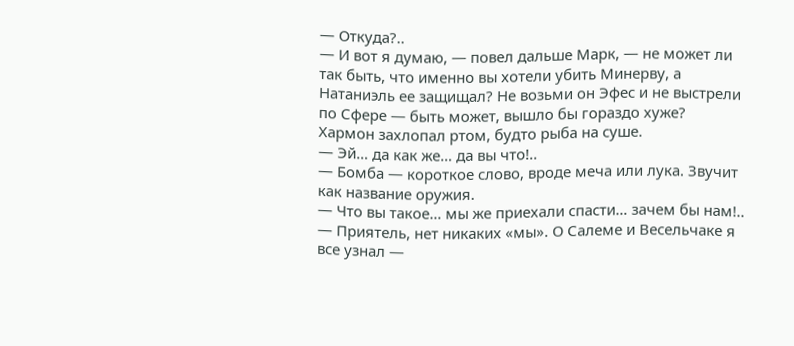— Откуда?..
— И вот я думаю, — повел дальше Марк, — не может ли так быть, что именно вы хотели убить Минерву, а Натаниэль ее защищал? Не возьми он Эфес и не выстрели по Сфере — быть может, вышло бы гораздо хуже?
Хармон захлопал ртом, будто рыба на суше.
— Эй… да как же… да вы что!..
— Бомба — короткое слово, вроде меча или лука. Звучит как название оружия.
— Что вы такое… мы же приехали спасти… зачем бы нам!..
— Приятель, нет никаких «мы». О Салеме и Весельчаке я все узнал —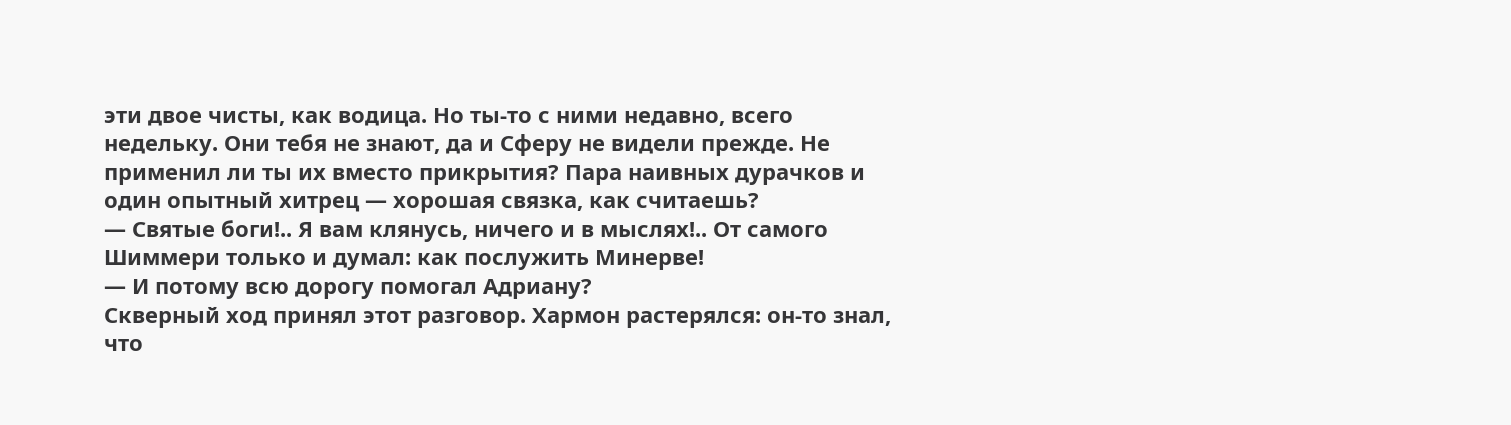эти двое чисты, как водица. Но ты-то с ними недавно, всего недельку. Они тебя не знают, да и Сферу не видели прежде. Не применил ли ты их вместо прикрытия? Пара наивных дурачков и один опытный хитрец — хорошая связка, как считаешь?
— Святые боги!.. Я вам клянусь, ничего и в мыслях!.. От самого Шиммери только и думал: как послужить Минерве!
— И потому всю дорогу помогал Адриану?
Скверный ход принял этот разговор. Хармон растерялся: он-то знал, что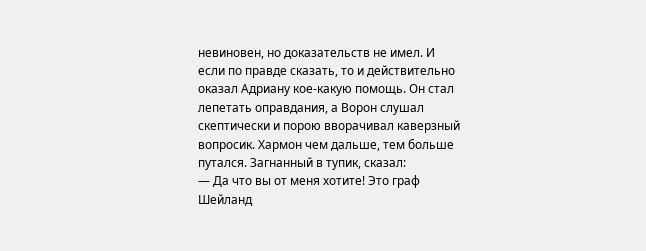невиновен, но доказательств не имел. И если по правде сказать, то и действительно оказал Адриану кое-какую помощь. Он стал лепетать оправдания, а Ворон слушал скептически и порою вворачивал каверзный вопросик. Хармон чем дальше, тем больше путался. Загнанный в тупик, сказал:
— Да что вы от меня хотите! Это граф Шейланд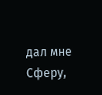дал мне Сферу,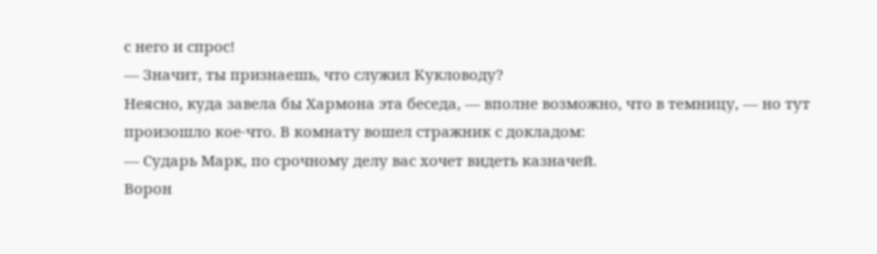с него и спрос!
— Значит, ты признаешь, что служил Кукловоду?
Неясно, куда завела бы Хармона эта беседа, — вполне возможно, что в темницу, — но тут произошло кое-что. В комнату вошел стражник с докладом:
— Сударь Марк, по срочному делу вас хочет видеть казначей.
Ворон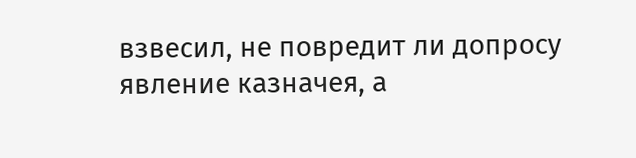взвесил, не повредит ли допросу явление казначея, а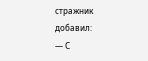стражник добавил:
— С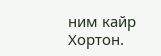ним кайр Хортон.